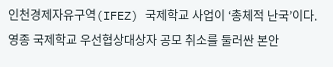인천경제자유구역(IFEZ) 국제학교 사업이 ‘총체적 난국’이다.
영종 국제학교 우선협상대상자 공모 취소를 둘러싼 본안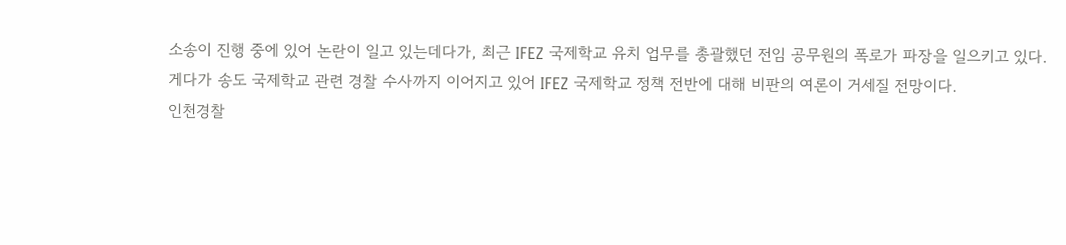소송이 진행 중에 있어 논란이 일고 있는데다가, 최근 IFEZ 국제학교 유치 업무를 총괄했던 전임 공무원의 폭로가 파장을 일으키고 있다.
게다가 송도 국제학교 관련 경찰 수사까지 이어지고 있어 IFEZ 국제학교 정책 전반에 대해 비판의 여론이 거세질 전망이다.
인천경찰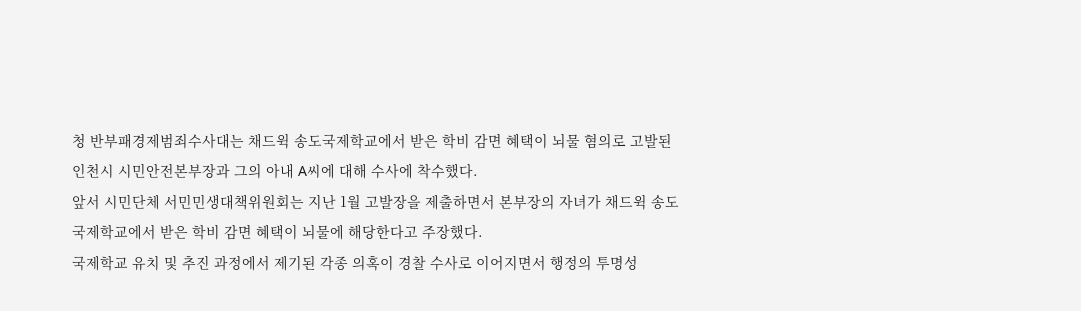청 반부패경제범죄수사대는 채드윅 송도국제학교에서 받은 학비 감면 혜택이 뇌물 혐의로 고발된 인천시 시민안전본부장과 그의 아내 A씨에 대해 수사에 착수했다.
앞서 시민단체 서민민생대책위원회는 지난 1월 고발장을 제출하면서 본부장의 자녀가 채드윅 송도국제학교에서 받은 학비 감면 혜택이 뇌물에 해당한다고 주장했다.
국제학교 유치 및 추진 과정에서 제기된 각종 의혹이 경찰 수사로 이어지면서 행정의 투명성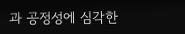과 공정성에 심각한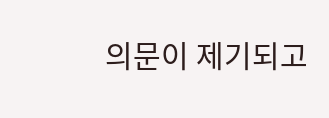의문이 제기되고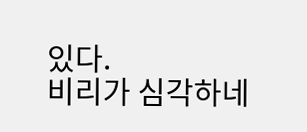있다.
비리가 심각하네